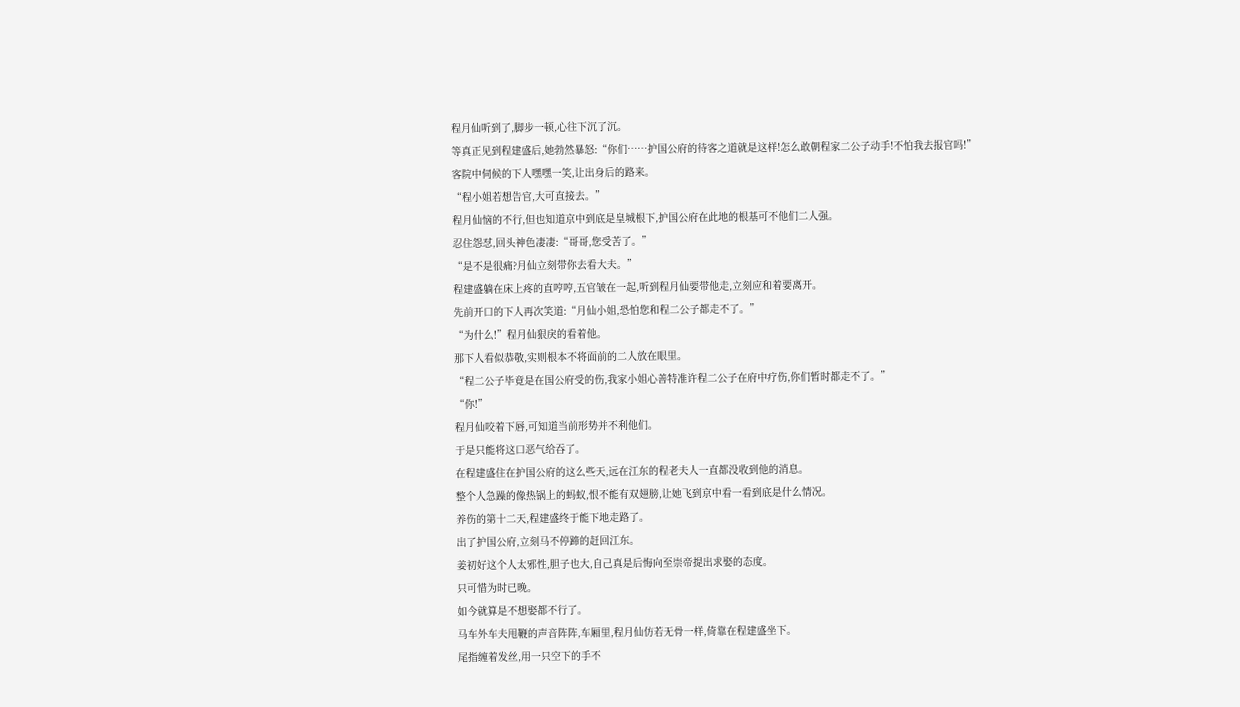程月仙听到了,脚步一顿,心往下沉了沉。
等真正见到程建盛后,她勃然暴怒:“你们……护国公府的待客之道就是这样!怎么敢朝程家二公子动手!不怕我去报官吗!”
客院中伺候的下人嘿嘿一笑,让出身后的路来。
“程小姐若想告官,大可直接去。”
程月仙恼的不行,但也知道京中到底是皇城根下,护国公府在此地的根基可不他们二人强。
忍住怨怼,回头神色凄凄:“哥哥,您受苦了。”
“是不是很痛?月仙立刻带你去看大夫。”
程建盛躺在床上疼的直哼哼,五官皱在一起,听到程月仙要带他走,立刻应和着要离开。
先前开口的下人再次笑道:“月仙小姐,恐怕您和程二公子都走不了。”
“为什么!”程月仙狠戾的看着他。
那下人看似恭敬,实则根本不将面前的二人放在眼里。
“程二公子毕竟是在国公府受的伤,我家小姐心善特准许程二公子在府中疗伤,你们暂时都走不了。”
“你!”
程月仙咬着下唇,可知道当前形势并不利他们。
于是只能将这口恶气给吞了。
在程建盛住在护国公府的这么些天,远在江东的程老夫人一直都没收到他的消息。
整个人急躁的像热锅上的蚂蚁,恨不能有双翅膀,让她飞到京中看一看到底是什么情况。
养伤的第十二天,程建盛终于能下地走路了。
出了护国公府,立刻马不停蹄的赶回江东。
姜初好这个人太邪性,胆子也大,自己真是后悔向至崇帝提出求娶的态度。
只可惜为时已晚。
如今就算是不想娶都不行了。
马车外车夫甩鞭的声音阵阵,车厢里,程月仙仿若无骨一样,倚靠在程建盛坐下。
尾指缠着发丝,用一只空下的手不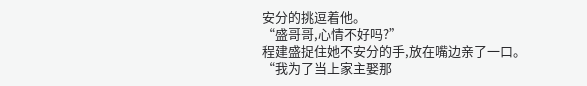安分的挑逗着他。
“盛哥哥,心情不好吗?”
程建盛捉住她不安分的手,放在嘴边亲了一口。
“我为了当上家主娶那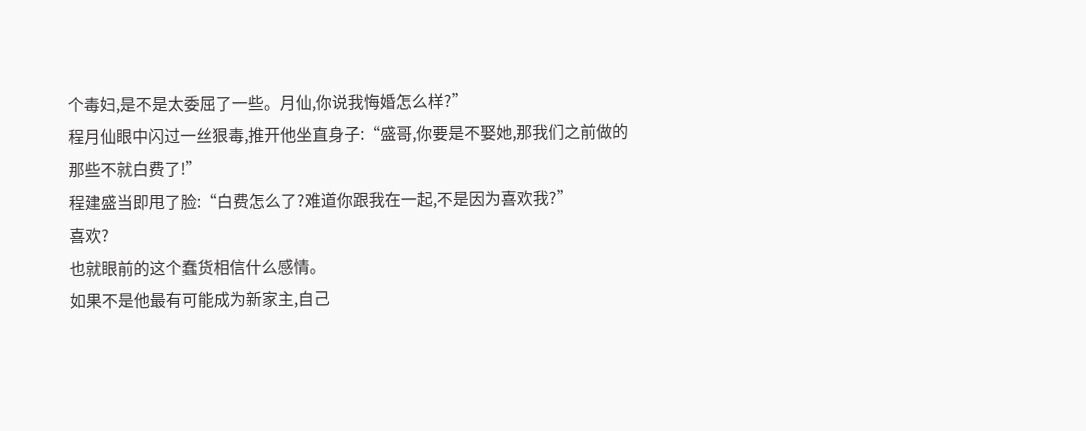个毒妇,是不是太委屈了一些。月仙,你说我悔婚怎么样?”
程月仙眼中闪过一丝狠毒,推开他坐直身子:“盛哥,你要是不娶她,那我们之前做的那些不就白费了!”
程建盛当即甩了脸:“白费怎么了?难道你跟我在一起,不是因为喜欢我?”
喜欢?
也就眼前的这个蠢货相信什么感情。
如果不是他最有可能成为新家主,自己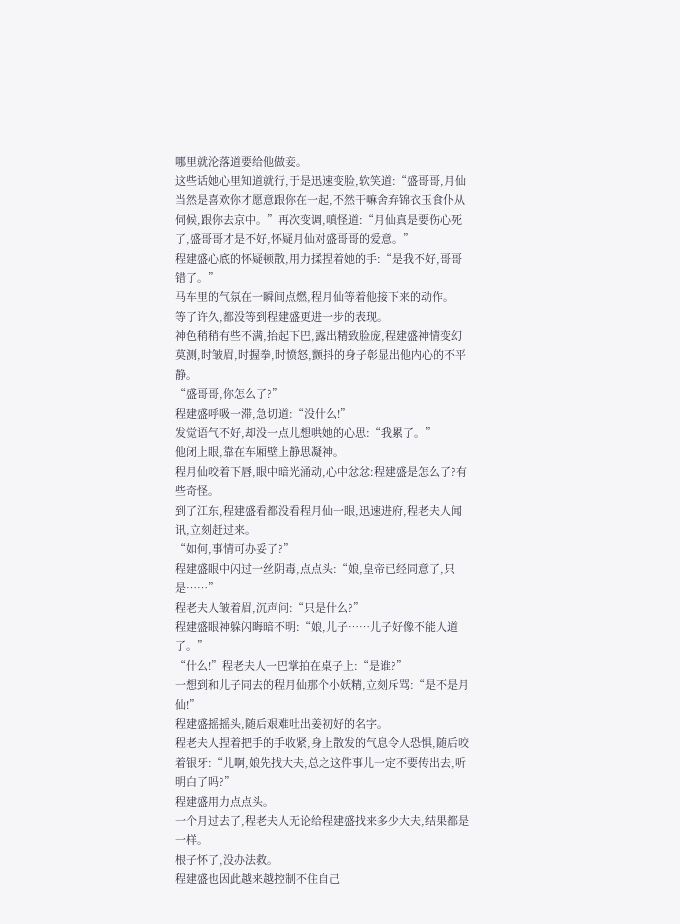哪里就沦落道要给他做妾。
这些话她心里知道就行,于是迅速变脸,软笑道:“盛哥哥,月仙当然是喜欢你才愿意跟你在一起,不然干嘛舍弃锦衣玉食仆从伺候,跟你去京中。”再次变调,嗔怪道:“月仙真是要伤心死了,盛哥哥才是不好,怀疑月仙对盛哥哥的爱意。”
程建盛心底的怀疑顿散,用力揉捏着她的手:“是我不好,哥哥错了。”
马车里的气氛在一瞬间点燃,程月仙等着他接下来的动作。
等了许久,都没等到程建盛更进一步的表现。
神色稍稍有些不满,抬起下巴,露出精致脸庞,程建盛神情变幻莫测,时皱眉,时握拳,时愤怒,颤抖的身子彰显出他内心的不平静。
“盛哥哥,你怎么了?”
程建盛呼吸一滞,急切道:“没什么!”
发觉语气不好,却没一点儿想哄她的心思:“我累了。”
他闭上眼,靠在车厢壁上静思凝神。
程月仙咬着下唇,眼中暗光涌动,心中忿忿:程建盛是怎么了?有些奇怪。
到了江东,程建盛看都没看程月仙一眼,迅速进府,程老夫人闻讯,立刻赶过来。
“如何,事情可办妥了?”
程建盛眼中闪过一丝阴毒,点点头:“娘,皇帝已经同意了,只是……”
程老夫人皱着眉,沉声问:“只是什么?”
程建盛眼神躲闪晦暗不明:“娘,儿子……儿子好像不能人道了。”
“什么!”程老夫人一巴掌拍在桌子上:“是谁?”
一想到和儿子同去的程月仙那个小妖精,立刻斥骂:“是不是月仙!”
程建盛摇摇头,随后艰难吐出姜初好的名字。
程老夫人捏着把手的手收紧,身上散发的气息令人恐惧,随后咬着银牙:“儿啊,娘先找大夫,总之这件事儿一定不要传出去,听明白了吗?”
程建盛用力点点头。
一个月过去了,程老夫人无论给程建盛找来多少大夫,结果都是一样。
根子怀了,没办法救。
程建盛也因此越来越控制不住自己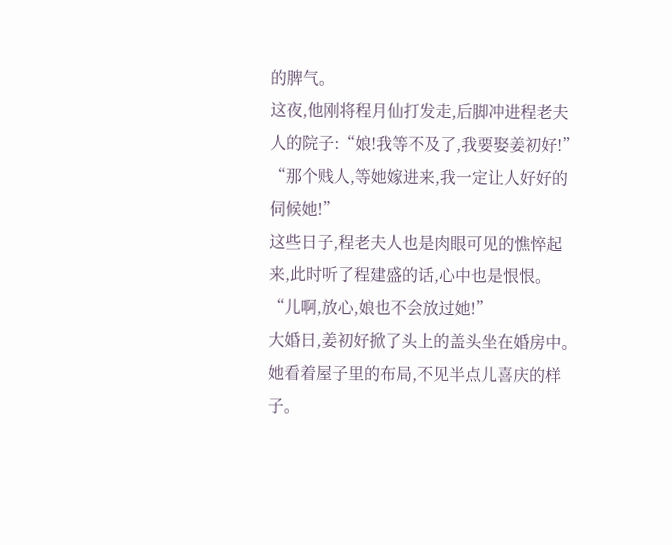的脾气。
这夜,他刚将程月仙打发走,后脚冲进程老夫人的院子:“娘!我等不及了,我要娶姜初好!”
“那个贱人,等她嫁进来,我一定让人好好的伺候她!”
这些日子,程老夫人也是肉眼可见的憔悴起来,此时听了程建盛的话,心中也是恨恨。
“儿啊,放心,娘也不会放过她!”
大婚日,姜初好掀了头上的盖头坐在婚房中。
她看着屋子里的布局,不见半点儿喜庆的样子。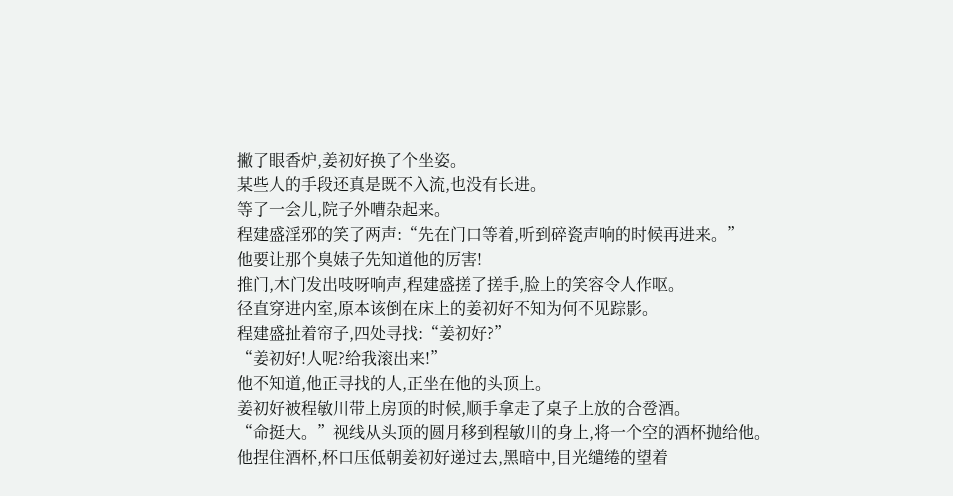撇了眼香炉,姜初好换了个坐姿。
某些人的手段还真是既不入流,也没有长进。
等了一会儿,院子外嘈杂起来。
程建盛淫邪的笑了两声:“先在门口等着,听到碎瓷声响的时候再进来。”
他要让那个臭婊子先知道他的厉害!
推门,木门发出吱呀响声,程建盛搓了搓手,脸上的笑容令人作呕。
径直穿进内室,原本该倒在床上的姜初好不知为何不见踪影。
程建盛扯着帘子,四处寻找:“姜初好?”
“姜初好!人呢?给我滚出来!”
他不知道,他正寻找的人,正坐在他的头顶上。
姜初好被程敏川带上房顶的时候,顺手拿走了桌子上放的合卺酒。
“命挺大。”视线从头顶的圆月移到程敏川的身上,将一个空的酒杯抛给他。
他捏住酒杯,杯口压低朝姜初好递过去,黑暗中,目光缱绻的望着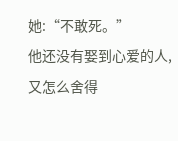她:“不敢死。”
他还没有娶到心爱的人,又怎么舍得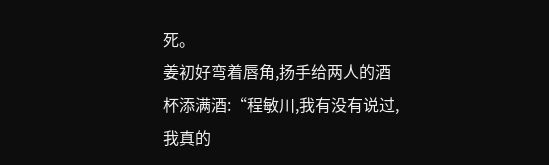死。
姜初好弯着唇角,扬手给两人的酒杯添满酒:“程敏川,我有没有说过,我真的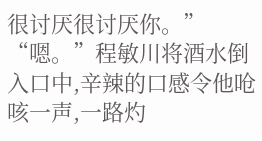很讨厌很讨厌你。”
“嗯。”程敏川将酒水倒入口中,辛辣的口感令他呛咳一声,一路灼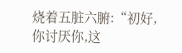烧着五脏六腑:“初好,你讨厌你,这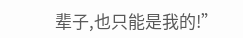辈子,也只能是我的!”